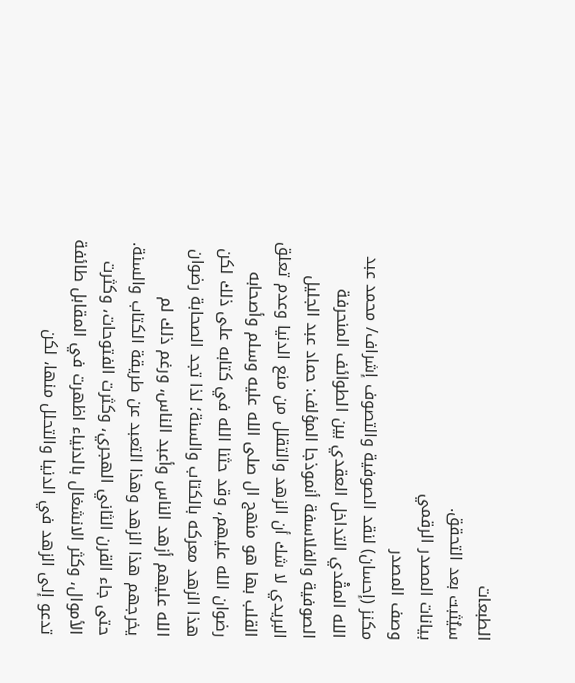الطبعات
سيُثبت بعد التحقق.
بيانات المصدر الرقمي
وصف المصدر
مكنز (إحسان) لنقد الصوفية والتصوف إشراف/ محمد عبد الله المقْدي التداخل العقدي بين الطوائف المنحرفة الصوفية والفلاسفة أنموذجا المؤلف: حماد عبد الجليل البريدي لا شك أن الزهد والتقلل من منع الدنيا وعدم تعلق القلب بها هو منهج ال صلى الله عليه وسلم وأصحابه رضوان الله عليهم، وقد حثنا الله في كتابه على ذلك لكن هذا الزهد معركه بالكتاب والسنة؛ لذا تجد الصحابة رضوان الله عليهم أزهد الناس وأعبد الناس، ورغم ذلك لم يخرجهم هذا الزهد وهذا التعبد عن طريقة الكتاب والسنة. حتى جاء القرن الثاني الهجري، وكثرت الفتوحات، وكثرت الأموال، وكثر الانشغال بالدنياء اظهرت في المقابل طائفة تدعو إلى الزهد في الدنيا والتحلل منها، لكن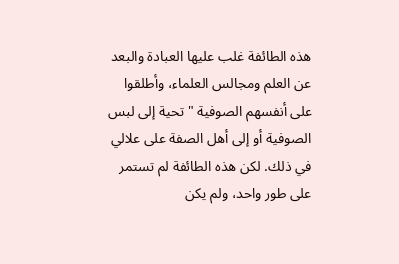هذه الطائفة غلب عليها العبادة والبعد عن العلم ومجالس العلماء، وأطلقوا على أنفسهم الصوفية " تحية إلى لبس الصوفية أو إلى أهل الصفة على علالي في ذلك. لكن هذه الطائفة لم تستمر على طور واحد، ولم يكن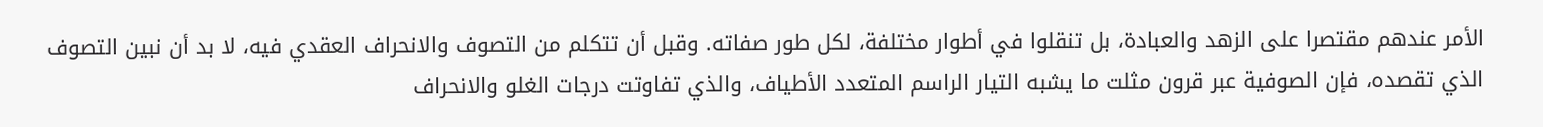الأمر عندهم مقتصرا على الزهد والعبادة، بل تنقلوا في أطوار مختلفة، لكل طور صفاته. وقبل أن تتكلم من التصوف والانحراف العقدي فيه، لا بد أن نبين التصوف الذي تقصده، فإن الصوفية عبر قرون مثلت ما يشبه التيار الراسم المتعدد الأطياف، والذي تفاوتت درجات الغلو والانحراف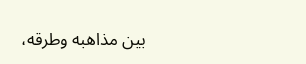بين مذاهبه وطرقه،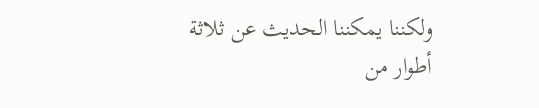ولكننا يمكننا الحديث عن ثلاثة أطوار من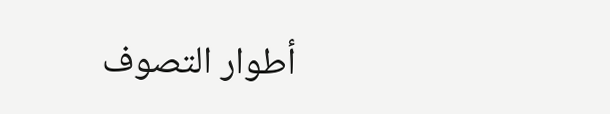أطوار التصوف